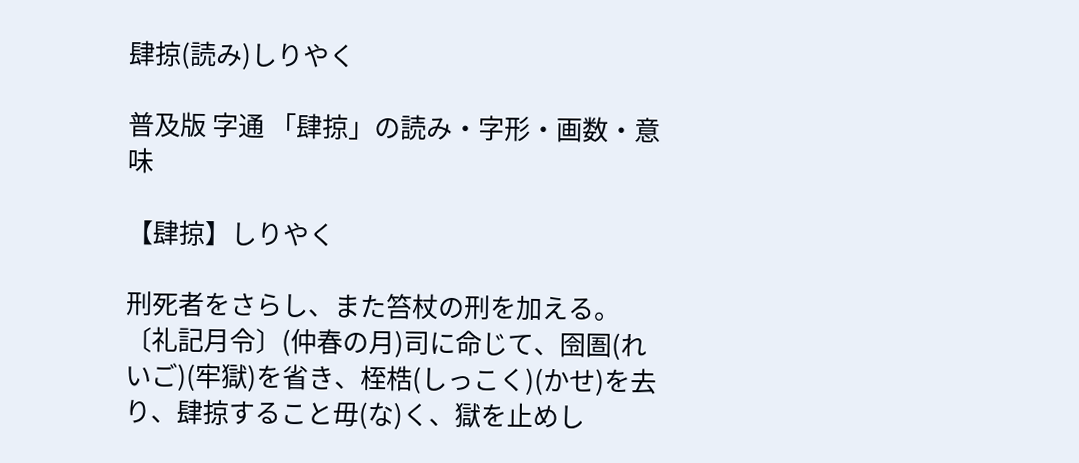肆掠(読み)しりやく

普及版 字通 「肆掠」の読み・字形・画数・意味

【肆掠】しりやく

刑死者をさらし、また笞杖の刑を加える。〔礼記月令〕(仲春の月)司に命じて、囹圄(れいご)(牢獄)を省き、桎梏(しっこく)(かせ)を去り、肆掠すること毋(な)く、獄を止めし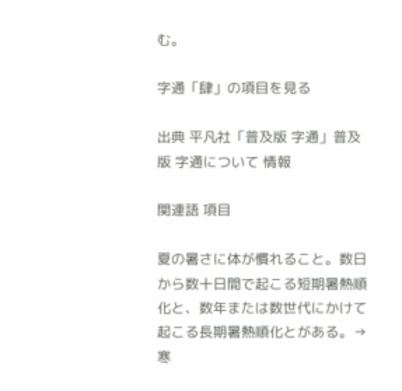む。

字通「肆」の項目を見る

出典 平凡社「普及版 字通」普及版 字通について 情報

関連語 項目

夏の暑さに体が慣れること。数日から数十日間で起こる短期暑熱順化と、数年または数世代にかけて起こる長期暑熱順化とがある。→寒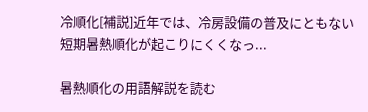冷順化[補説]近年では、冷房設備の普及にともない短期暑熱順化が起こりにくくなっ...

暑熱順化の用語解説を読む